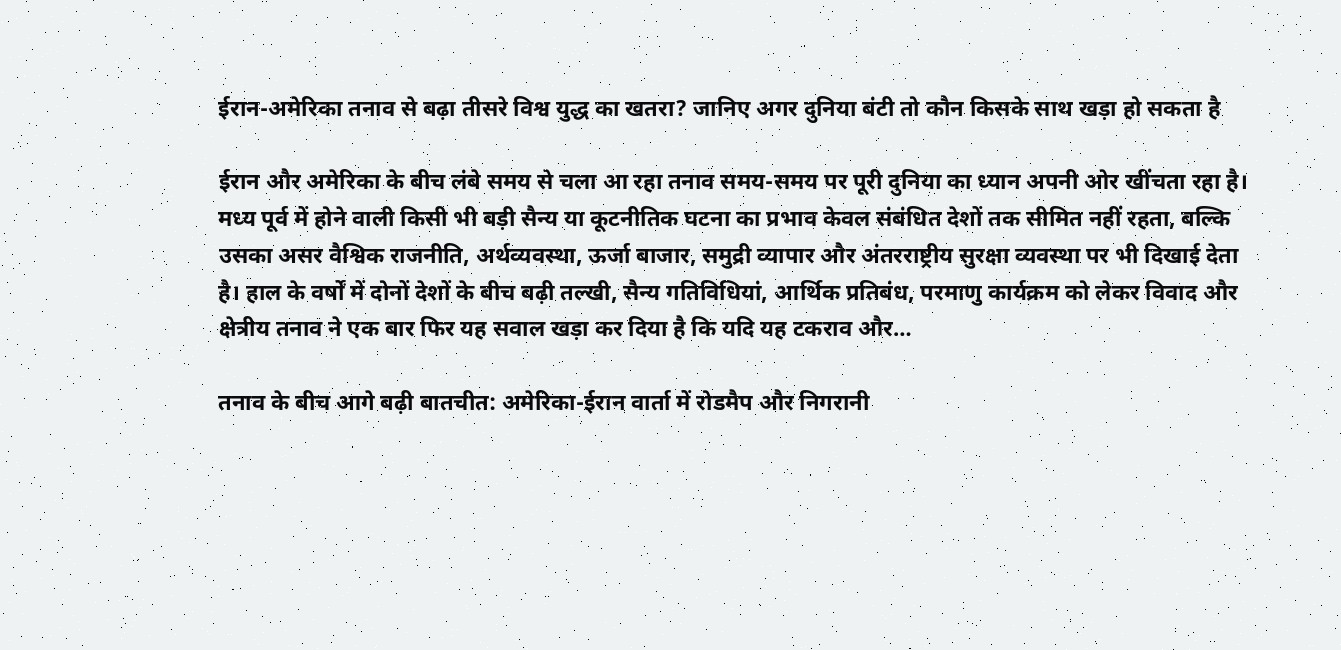ईरान-अमेरिका तनाव से बढ़ा तीसरे विश्व युद्ध का खतरा? जानिए अगर दुनिया बंटी तो कौन किसके साथ खड़ा हो सकता है

ईरान और अमेरिका के बीच लंबे समय से चला आ रहा तनाव समय-समय पर पूरी दुनिया का ध्यान अपनी ओर खींचता रहा है। मध्य पूर्व में होने वाली किसी भी बड़ी सैन्य या कूटनीतिक घटना का प्रभाव केवल संबंधित देशों तक सीमित नहीं रहता, बल्कि उसका असर वैश्विक राजनीति, अर्थव्यवस्था, ऊर्जा बाजार, समुद्री व्यापार और अंतरराष्ट्रीय सुरक्षा व्यवस्था पर भी दिखाई देता है। हाल के वर्षों में दोनों देशों के बीच बढ़ी तल्खी, सैन्य गतिविधियां, आर्थिक प्रतिबंध, परमाणु कार्यक्रम को लेकर विवाद और क्षेत्रीय तनाव ने एक बार फिर यह सवाल खड़ा कर दिया है कि यदि यह टकराव और…

तनाव के बीच आगे बढ़ी बातचीत: अमेरिका-ईरान वार्ता में रोडमैप और निगरानी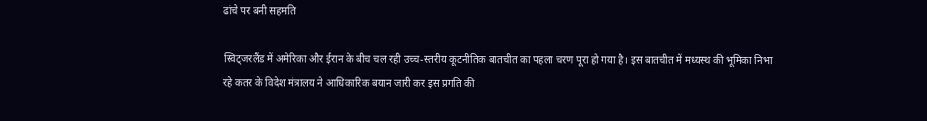ढांचे पर बनी सहमति

स्विट्जरलैंड में अमेरिका और ईरान के बीच चल रही उच्च-स्तरीय कूटनीतिक बातचीत का पहला चरण पूरा हो गया है। इस बातचीत में मध्यस्थ की भूमिका निभा रहे कतर के विदेश मंत्रालय ने आधिकारिक बयान जारी कर इस प्रगति की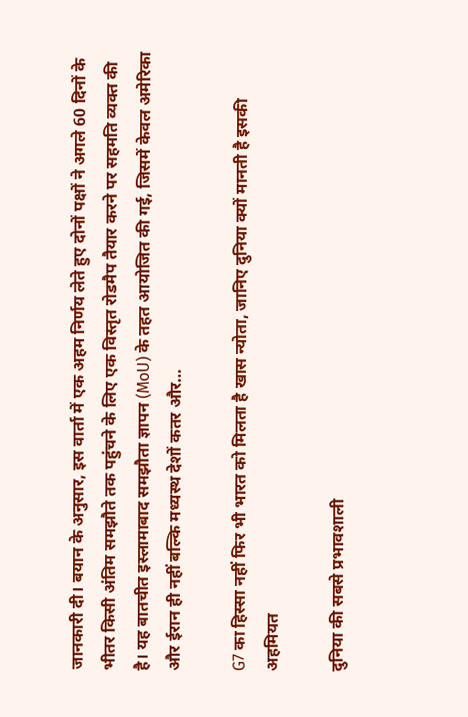जानकारी दी। बयान के अनुसार, इस वार्ता में एक अहम निर्णय लेते हुए दोनों पक्षों ने अगले 60 दिनों के भीतर किसी अंतिम समझौते तक पहुंचने के लिए एक विस्तृत रोडमैप तैयार करने पर सहमति व्यक्त की है। यह बातचीत इस्लामाबाद समझौता ज्ञापन (MoU) के तहत आयोजित की गई, जिसमें केवल अमेरिका और ईरान ही नहीं बल्कि मध्यस्थ देशों कतर और…

G7 का हिस्सा नहीं फिर भी भारत को मिलता है खास न्योता, जानिए दुनिया क्यों मानती है इसकी अहमियत

दुनिया की सबसे प्रभावशाली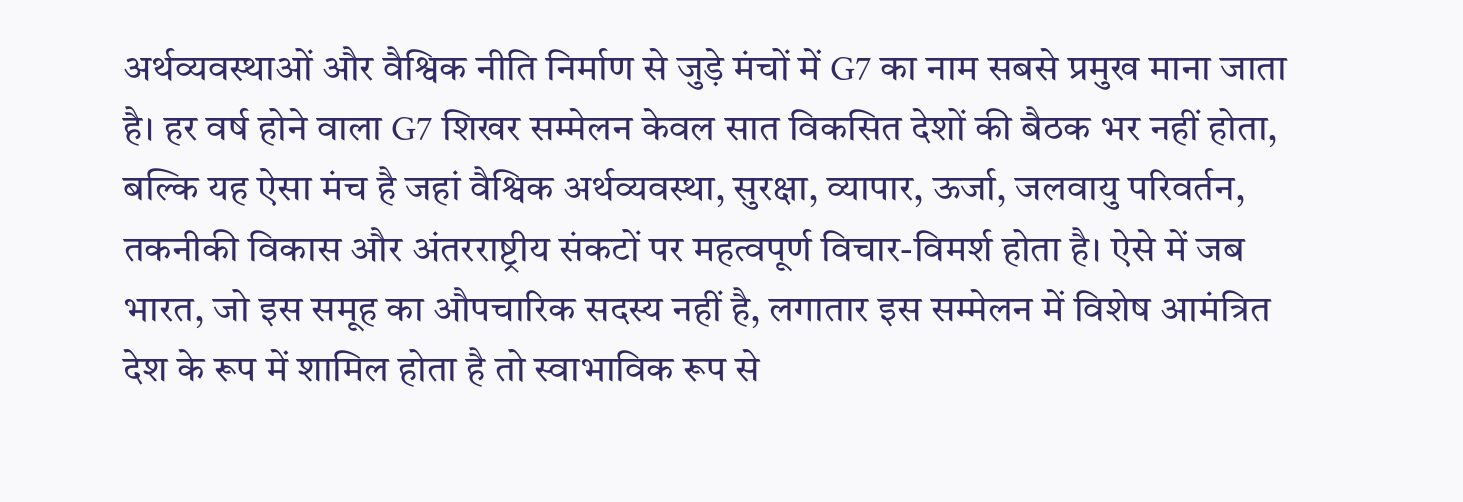अर्थव्यवस्थाओं और वैश्विक नीति निर्माण से जुड़े मंचों में G7 का नाम सबसे प्रमुख माना जाता है। हर वर्ष होने वाला G7 शिखर सम्मेलन केवल सात विकसित देशों की बैठक भर नहीं होता, बल्कि यह ऐसा मंच है जहां वैश्विक अर्थव्यवस्था, सुरक्षा, व्यापार, ऊर्जा, जलवायु परिवर्तन, तकनीकी विकास और अंतरराष्ट्रीय संकटों पर महत्वपूर्ण विचार-विमर्श होता है। ऐसे में जब भारत, जो इस समूह का औपचारिक सदस्य नहीं है, लगातार इस सम्मेलन में विशेष आमंत्रित देश के रूप में शामिल होता है तो स्वाभाविक रूप से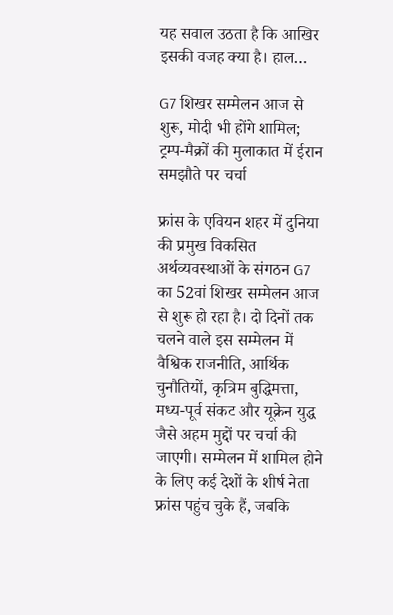यह सवाल उठता है कि आखिर इसकी वजह क्या है। हाल…

G7 शिखर सम्मेलन आज से शुरू, मोदी भी होंगे शामिल; ट्रम्प-मैक्रों की मुलाकात में ईरान समझौते पर चर्चा

फ्रांस के एवियन शहर में दुनिया की प्रमुख विकसित अर्थव्यवस्थाओं के संगठन G7 का 52वां शिखर सम्मेलन आज से शुरू हो रहा है। दो दिनों तक चलने वाले इस सम्मेलन में वैश्विक राजनीति, आर्थिक चुनौतियों, कृत्रिम बुद्धिमत्ता, मध्य-पूर्व संकट और यूक्रेन युद्ध जैसे अहम मुद्दों पर चर्चा की जाएगी। सम्मेलन में शामिल होने के लिए कई देशों के शीर्ष नेता फ्रांस पहुंच चुके हैं, जबकि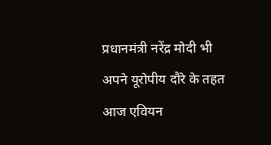प्रधानमंत्री नरेंद्र मोदी भी अपने यूरोपीय दौरे के तहत आज एवियन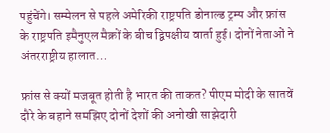पहुंचेंगे। सम्मेलन से पहले अमेरिकी राष्ट्रपति डोनाल्ड ट्रम्प और फ्रांस के राष्ट्रपति इमैनुएल मैक्रों के बीच द्विपक्षीय वार्ता हुई। दोनों नेताओं ने अंतरराष्ट्रीय हालात…

फ्रांस से क्यों मजबूत होती है भारत की ताकत? पीएम मोदी के सातवें दौरे के बहाने समझिए दोनों देशों की अनोखी साझेदारी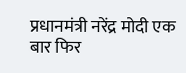प्रधानमंत्री नरेंद्र मोदी एक बार फिर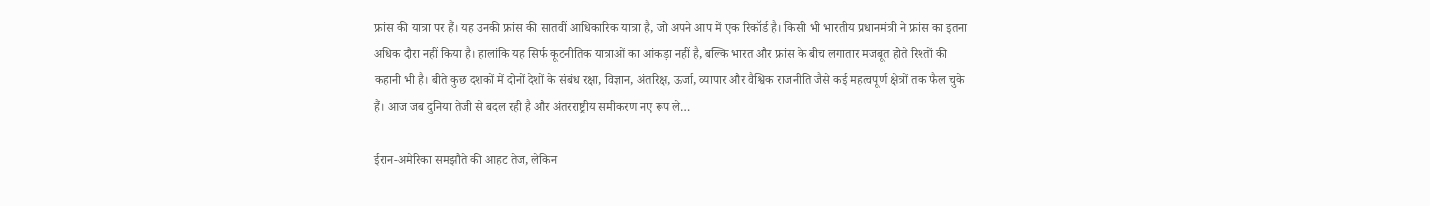फ्रांस की यात्रा पर हैं। यह उनकी फ्रांस की सातवीं आधिकारिक यात्रा है, जो अपने आप में एक रिकॉर्ड है। किसी भी भारतीय प्रधानमंत्री ने फ्रांस का इतना अधिक दौरा नहीं किया है। हालांकि यह सिर्फ कूटनीतिक यात्राओं का आंकड़ा नहीं है, बल्कि भारत और फ्रांस के बीच लगातार मजबूत होते रिश्तों की कहानी भी है। बीते कुछ दशकों में दोनों देशों के संबंध रक्षा, विज्ञान, अंतरिक्ष, ऊर्जा, व्यापार और वैश्विक राजनीति जैसे कई महत्वपूर्ण क्षेत्रों तक फैल चुके हैं। आज जब दुनिया तेजी से बदल रही है और अंतरराष्ट्रीय समीकरण नए रूप ले…

ईरान-अमेरिका समझौते की आहट तेज, लेकिन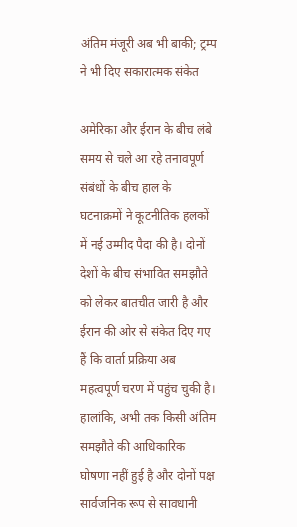अंतिम मंजूरी अब भी बाकी; ट्रम्प ने भी दिए सकारात्मक संकेत

अमेरिका और ईरान के बीच लंबे समय से चले आ रहे तनावपूर्ण संबंधों के बीच हाल के घटनाक्रमों ने कूटनीतिक हलकों में नई उम्मीद पैदा की है। दोनों देशों के बीच संभावित समझौते को लेकर बातचीत जारी है और ईरान की ओर से संकेत दिए गए हैं कि वार्ता प्रक्रिया अब महत्वपूर्ण चरण में पहुंच चुकी है। हालांकि, अभी तक किसी अंतिम समझौते की आधिकारिक घोषणा नहीं हुई है और दोनों पक्ष सार्वजनिक रूप से सावधानी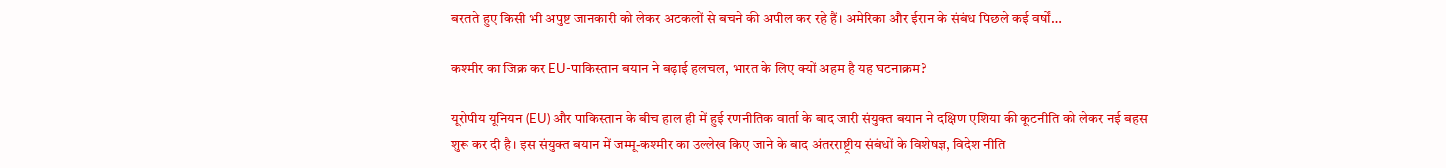बरतते हुए किसी भी अपुष्ट जानकारी को लेकर अटकलों से बचने की अपील कर रहे हैं। अमेरिका और ईरान के संबंध पिछले कई वर्षों…

कश्मीर का जिक्र कर EU-पाकिस्तान बयान ने बढ़ाई हलचल, भारत के लिए क्यों अहम है यह घटनाक्रम?

यूरोपीय यूनियन (EU) और पाकिस्तान के बीच हाल ही में हुई रणनीतिक वार्ता के बाद जारी संयुक्त बयान ने दक्षिण एशिया की कूटनीति को लेकर नई बहस शुरू कर दी है। इस संयुक्त बयान में जम्मू-कश्मीर का उल्लेख किए जाने के बाद अंतरराष्ट्रीय संबंधों के विशेषज्ञ, विदेश नीति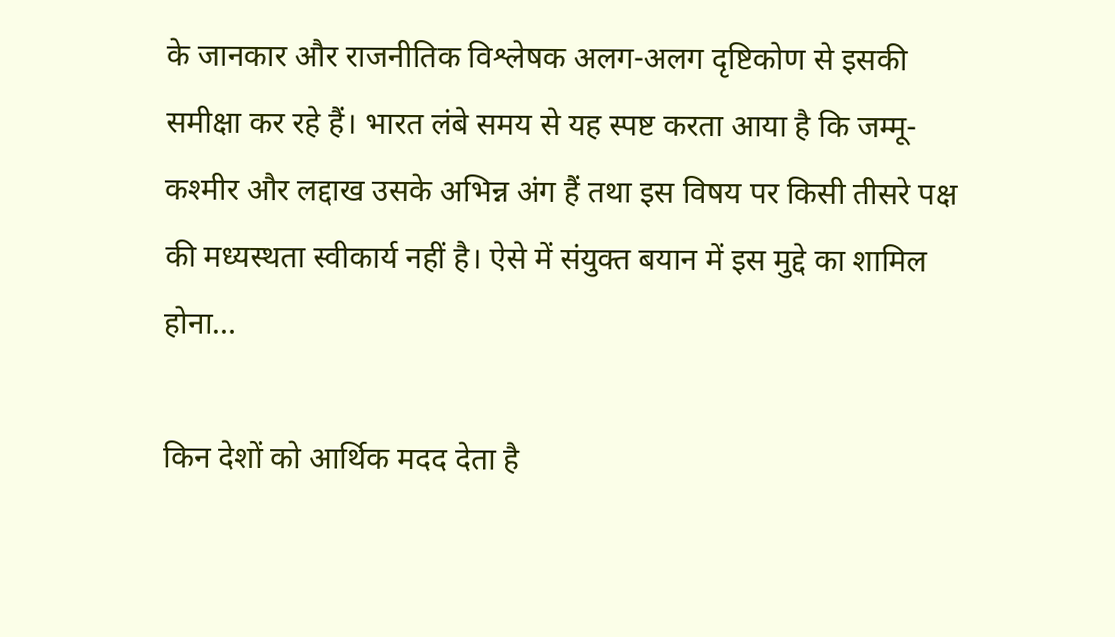के जानकार और राजनीतिक विश्लेषक अलग-अलग दृष्टिकोण से इसकी समीक्षा कर रहे हैं। भारत लंबे समय से यह स्पष्ट करता आया है कि जम्मू-कश्मीर और लद्दाख उसके अभिन्न अंग हैं तथा इस विषय पर किसी तीसरे पक्ष की मध्यस्थता स्वीकार्य नहीं है। ऐसे में संयुक्त बयान में इस मुद्दे का शामिल होना…

किन देशों को आर्थिक मदद देता है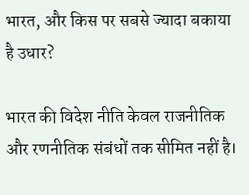भारत, और किस पर सबसे ज्यादा बकाया है उधार?

भारत की विदेश नीति केवल राजनीतिक और रणनीतिक संबंधों तक सीमित नहीं है।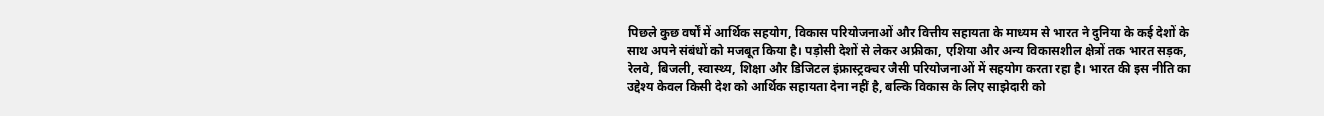पिछले कुछ वर्षों में आर्थिक सहयोग, विकास परियोजनाओं और वित्तीय सहायता के माध्यम से भारत ने दुनिया के कई देशों के साथ अपने संबंधों को मजबूत किया है। पड़ोसी देशों से लेकर अफ्रीका, एशिया और अन्य विकासशील क्षेत्रों तक भारत सड़क, रेलवे, बिजली, स्वास्थ्य, शिक्षा और डिजिटल इंफ्रास्ट्रक्चर जैसी परियोजनाओं में सहयोग करता रहा है। भारत की इस नीति का उद्देश्य केवल किसी देश को आर्थिक सहायता देना नहीं है, बल्कि विकास के लिए साझेदारी को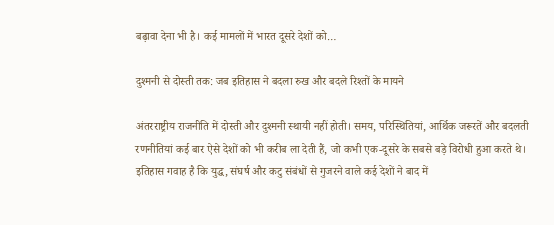बढ़ावा देना भी है। कई मामलों में भारत दूसरे देशों को…

दुश्मनी से दोस्ती तक: जब इतिहास ने बदला रुख और बदले रिश्तों के मायने

अंतरराष्ट्रीय राजनीति में दोस्ती और दुश्मनी स्थायी नहीं होती। समय, परिस्थितियां, आर्थिक जरूरतें और बदलती रणनीतियां कई बार ऐसे देशों को भी करीब ला देती हैं, जो कभी एक-दूसरे के सबसे बड़े विरोधी हुआ करते थे। इतिहास गवाह है कि युद्ध, संघर्ष और कटु संबंधों से गुजरने वाले कई देशों ने बाद में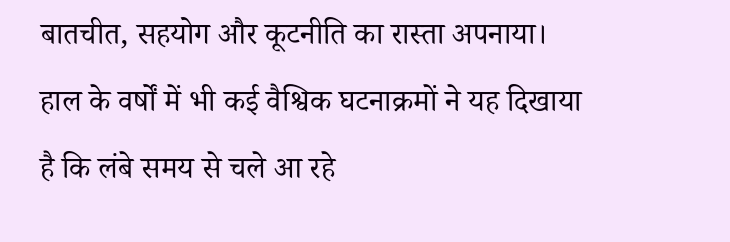बातचीत, सहयोग और कूटनीति का रास्ता अपनाया। हाल के वर्षों में भी कई वैश्विक घटनाक्रमों ने यह दिखाया है कि लंबे समय से चले आ रहे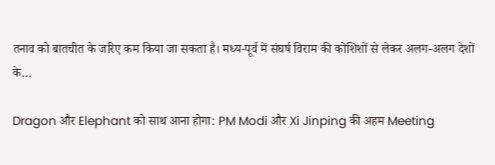तनाव को बातचीत के जरिए कम किया जा सकता है। मध्य-पूर्व में संघर्ष विराम की कोशिशों से लेकर अलग-अलग देशों के…

Dragon और Elephant को साथ आना होगा: PM Modi और Xi Jinping की अहम Meeting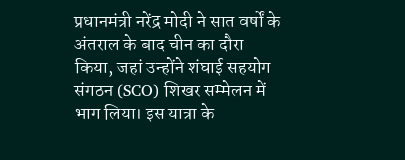प्रधानमंत्री नरेंद्र मोदी ने सात वर्षों के अंतराल के बाद चीन का दौरा किया, जहां उन्होंने शंघाई सहयोग संगठन (SCO) शिखर सम्मेलन में भाग लिया। इस यात्रा के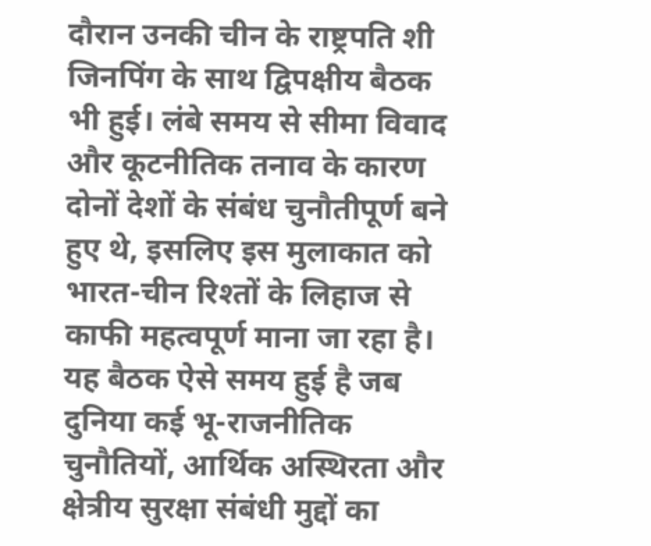दौरान उनकी चीन के राष्ट्रपति शी जिनपिंग के साथ द्विपक्षीय बैठक भी हुई। लंबे समय से सीमा विवाद और कूटनीतिक तनाव के कारण दोनों देशों के संबंध चुनौतीपूर्ण बने हुए थे, इसलिए इस मुलाकात को भारत-चीन रिश्तों के लिहाज से काफी महत्वपूर्ण माना जा रहा है। यह बैठक ऐसे समय हुई है जब दुनिया कई भू-राजनीतिक चुनौतियों, आर्थिक अस्थिरता और क्षेत्रीय सुरक्षा संबंधी मुद्दों का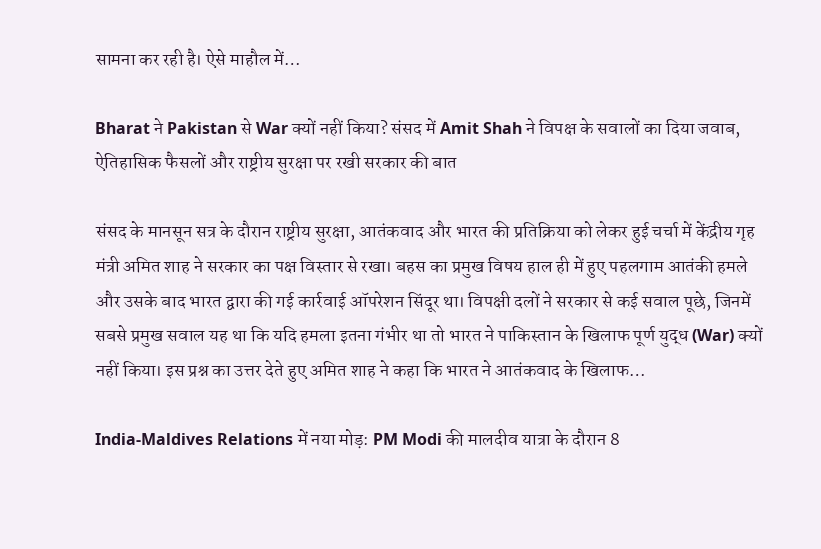सामना कर रही है। ऐसे माहौल में…

Bharat ने Pakistan से War क्यों नहीं किया? संसद में Amit Shah ने विपक्ष के सवालों का दिया जवाब, ऐतिहासिक फैसलों और राष्ट्रीय सुरक्षा पर रखी सरकार की बात

संसद के मानसून सत्र के दौरान राष्ट्रीय सुरक्षा, आतंकवाद और भारत की प्रतिक्रिया को लेकर हुई चर्चा में केंद्रीय गृह मंत्री अमित शाह ने सरकार का पक्ष विस्तार से रखा। बहस का प्रमुख विषय हाल ही में हुए पहलगाम आतंकी हमले और उसके बाद भारत द्वारा की गई कार्रवाई ऑपरेशन सिंदूर था। विपक्षी दलों ने सरकार से कई सवाल पूछे, जिनमें सबसे प्रमुख सवाल यह था कि यदि हमला इतना गंभीर था तो भारत ने पाकिस्तान के खिलाफ पूर्ण युद्ध (War) क्यों नहीं किया। इस प्रश्न का उत्तर देते हुए अमित शाह ने कहा कि भारत ने आतंकवाद के खिलाफ…

India-Maldives Relations में नया मोड़: PM Modi की मालदीव यात्रा के दौरान 8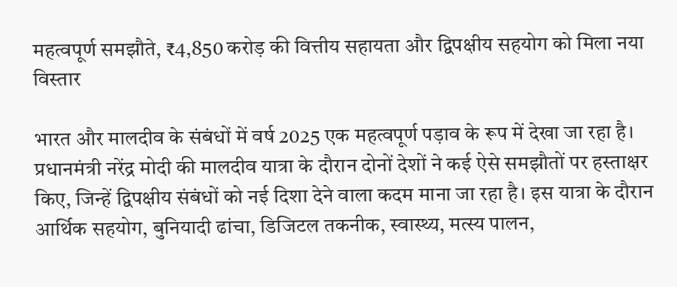महत्वपूर्ण समझौते, ₹4,850 करोड़ की वित्तीय सहायता और द्विपक्षीय सहयोग को मिला नया विस्तार

भारत और मालदीव के संबंधों में वर्ष 2025 एक महत्वपूर्ण पड़ाव के रूप में देखा जा रहा है। प्रधानमंत्री नरेंद्र मोदी की मालदीव यात्रा के दौरान दोनों देशों ने कई ऐसे समझौतों पर हस्ताक्षर किए, जिन्हें द्विपक्षीय संबंधों को नई दिशा देने वाला कदम माना जा रहा है। इस यात्रा के दौरान आर्थिक सहयोग, बुनियादी ढांचा, डिजिटल तकनीक, स्वास्थ्य, मत्स्य पालन,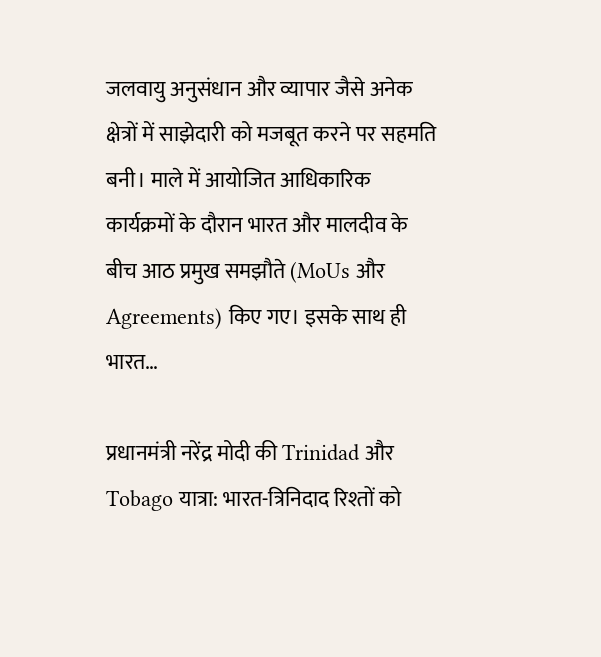जलवायु अनुसंधान और व्यापार जैसे अनेक क्षेत्रों में साझेदारी को मजबूत करने पर सहमति बनी। माले में आयोजित आधिकारिक कार्यक्रमों के दौरान भारत और मालदीव के बीच आठ प्रमुख समझौते (MoUs और Agreements) किए गए। इसके साथ ही भारत…

प्रधानमंत्री नरेंद्र मोदी की Trinidad और Tobago यात्रा: भारत-त्रिनिदाद रिश्तों को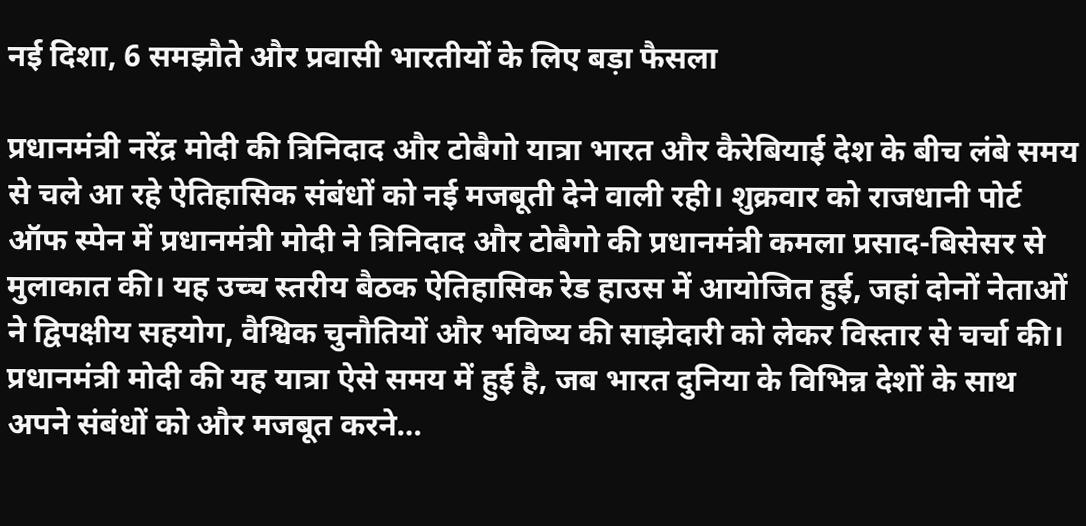नई दिशा, 6 समझौते और प्रवासी भारतीयों के लिए बड़ा फैसला

प्रधानमंत्री नरेंद्र मोदी की त्रिनिदाद और टोबैगो यात्रा भारत और कैरेबियाई देश के बीच लंबे समय से चले आ रहे ऐतिहासिक संबंधों को नई मजबूती देने वाली रही। शुक्रवार को राजधानी पोर्ट ऑफ स्पेन में प्रधानमंत्री मोदी ने त्रिनिदाद और टोबैगो की प्रधानमंत्री कमला प्रसाद-बिसेसर से मुलाकात की। यह उच्च स्तरीय बैठक ऐतिहासिक रेड हाउस में आयोजित हुई, जहां दोनों नेताओं ने द्विपक्षीय सहयोग, वैश्विक चुनौतियों और भविष्य की साझेदारी को लेकर विस्तार से चर्चा की। प्रधानमंत्री मोदी की यह यात्रा ऐसे समय में हुई है, जब भारत दुनिया के विभिन्न देशों के साथ अपने संबंधों को और मजबूत करने…